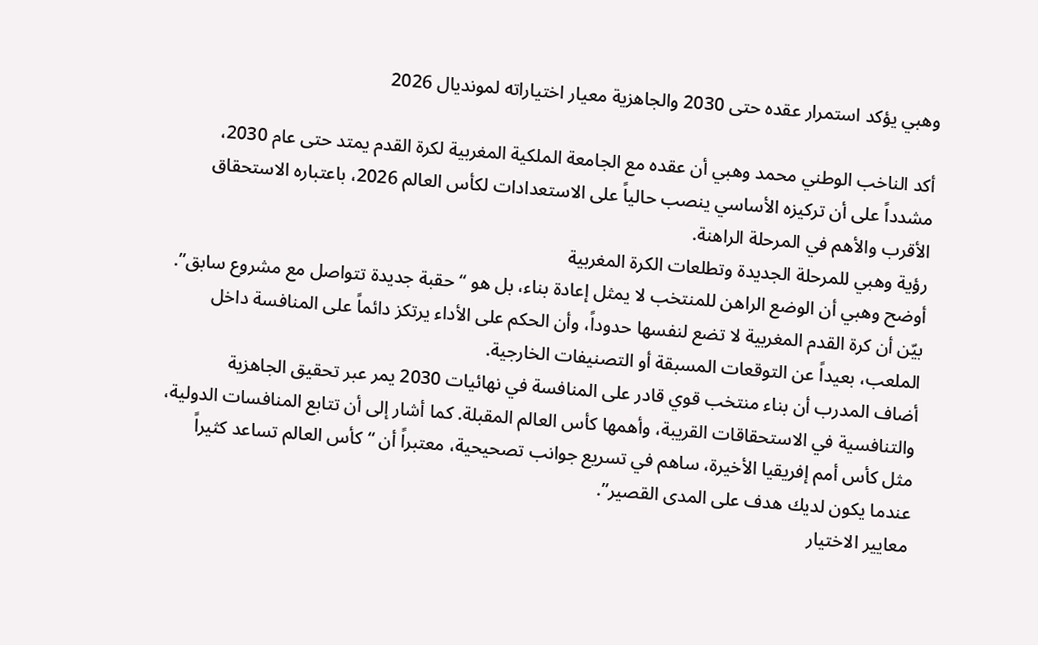وهبي يؤكد استمرار عقده حتى 2030 والجاهزية معيار اختياراته لمونديال 2026

أكد الناخب الوطني محمد وهبي أن عقده مع الجامعة الملكية المغربية لكرة القدم يمتد حتى عام 2030، مشدداً على أن تركيزه الأساسي ينصب حالياً على الاستعدادات لكأس العالم 2026، باعتباره الاستحقاق الأقرب والأهم في المرحلة الراهنة.
رؤية وهبي للمرحلة الجديدة وتطلعات الكرة المغربية
أوضح وهبي أن الوضع الراهن للمنتخب لا يمثل إعادة بناء، بل هو “حقبة جديدة تتواصل مع مشروع سابق”. بيّن أن كرة القدم المغربية لا تضع لنفسها حدوداً، وأن الحكم على الأداء يرتكز دائماً على المنافسة داخل الملعب، بعيداً عن التوقعات المسبقة أو التصنيفات الخارجية.
أضاف المدرب أن بناء منتخب قوي قادر على المنافسة في نهائيات 2030 يمر عبر تحقيق الجاهزية والتنافسية في الاستحقاقات القريبة، وأهمها كأس العالم المقبلة. كما أشار إلى أن تتابع المنافسات الدولية، مثل كأس أمم إفريقيا الأخيرة، ساهم في تسريع جوانب تصحيحية، معتبراً أن “كأس العالم تساعد كثيراً عندما يكون لديك هدف على المدى القصير”.
معايير الاختيار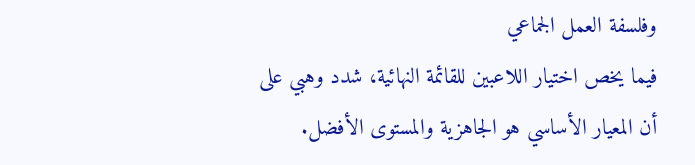وفلسفة العمل الجماعي
فيما يخص اختيار اللاعبين للقائمة النهائية، شدد وهبي على أن المعيار الأساسي هو الجاهزية والمستوى الأفضل.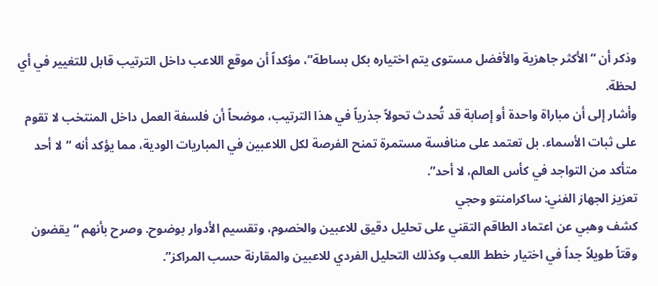وذكر أن “الأكثر جاهزية والأفضل مستوى يتم اختياره بكل بساطة”، مؤكداً أن موقع اللاعب داخل الترتيب قابل للتغيير في أي لحظة.
وأشار إلى أن مباراة واحدة أو إصابة قد تُحدث تحولاً جذرياً في هذا الترتيب، موضحاً أن فلسفة العمل داخل المنتخب لا تقوم على ثبات الأسماء. بل تعتمد على منافسة مستمرة تمنح الفرصة لكل اللاعبين في المباريات الودية، مما يؤكد أنه “لا أحد متأكد من التواجد في كأس العالم، لا أحد”.
تعزيز الجهاز الفني: ساكرامنتو وحجي
كشف وهبي عن اعتماد الطاقم التقني على تحليل دقيق للاعبين والخصوم، وتقسيم الأدوار بوضوح. وصرح بأنهم “يقضون وقتاً طويلاً جداً في اختيار خطط اللعب وكذلك التحليل الفردي للاعبين والمقارنة حسب المراكز”.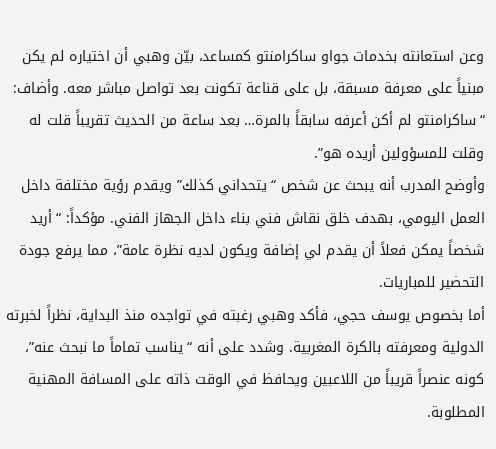وعن استعانته بخدمات جواو ساكرامنتو كمساعد، بيّن وهبي أن اختياره لم يكن مبنياً على معرفة مسبقة، بل على قناعة تكونت بعد تواصل مباشر معه. وأضاف: “ساكرامنتو لم أكن أعرفه سابقاً بالمرة… بعد ساعة من الحديث تقريباً قلت له وقلت للمسؤولين أريده هو”.
وأوضح المدرب أنه يبحث عن شخص “يتحداني كذلك” ويقدم رؤية مختلفة داخل العمل اليومي، بهدف خلق نقاش فني بناء داخل الجهاز الفني. مؤكداً: “أريد شخصاً يمكن فعلاً أن يقدم لي إضافة ويكون لديه نظرة عامة”، مما يرفع جودة التحضير للمباريات.
أما بخصوص يوسف حجي، فأكد وهبي رغبته في تواجده منذ البداية، نظراً لخبرته الدولية ومعرفته بالكرة المغربية. وشدد على أنه “يناسب تماماً ما نبحث عنه”، كونه عنصراً قريباً من اللاعبين ويحافظ في الوقت ذاته على المسافة المهنية المطلوبة.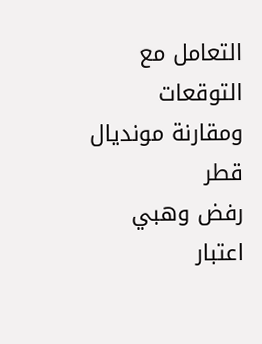التعامل مع التوقعات ومقارنة مونديال قطر
رفض وهبي اعتبار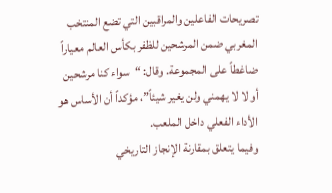تصريحات الفاعلين والمراقبين التي تضع المنتخب المغربي ضمن المرشحين للظفر بكأس العالم معياراً ضاغطاً على المجموعة. وقال: “سواء كنا مرشحين أو لا لا يهمني ولن يغير شيئاً”، مؤكداً أن الأساس هو الأداء الفعلي داخل الملعب.
وفيما يتعلق بمقارنة الإنجاز التاريخي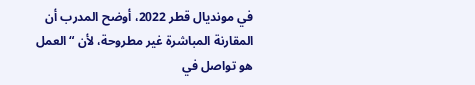في مونديال قطر 2022، أوضح المدرب أن المقارنة المباشرة غير مطروحة، لأن “العمل هو تواصل في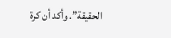الحقيقة”. وأكد أن كرة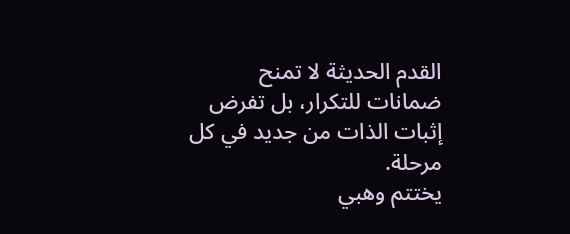القدم الحديثة لا تمنح ضمانات للتكرار، بل تفرض إثبات الذات من جديد في كل مرحلة.
يختتم وهبي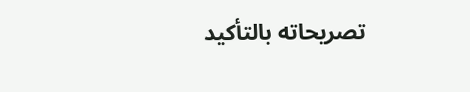تصريحاته بالتأكيد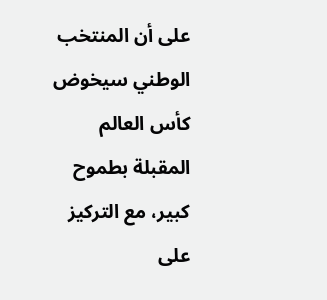على أن المنتخب الوطني سيخوض كأس العالم المقبلة بطموح كبير، مع التركيز على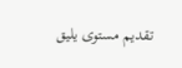تقديم مستوى يليق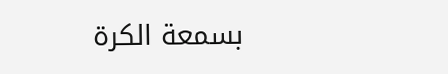بسمعة الكرة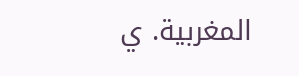المغربية. ي